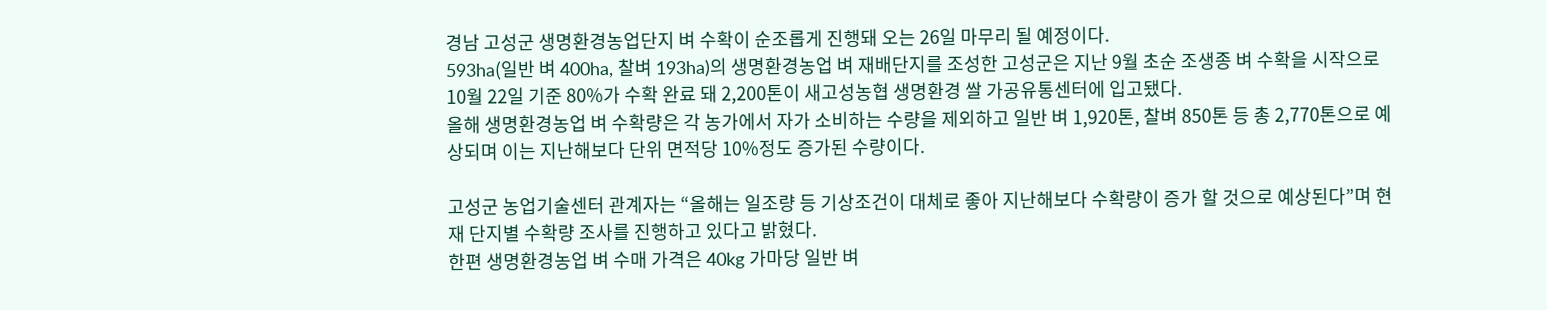경남 고성군 생명환경농업단지 벼 수확이 순조롭게 진행돼 오는 26일 마무리 될 예정이다.
593ha(일반 벼 400ha, 찰벼 193ha)의 생명환경농업 벼 재배단지를 조성한 고성군은 지난 9월 초순 조생종 벼 수확을 시작으로 10월 22일 기준 80%가 수확 완료 돼 2,200톤이 새고성농협 생명환경 쌀 가공유통센터에 입고됐다.
올해 생명환경농업 벼 수확량은 각 농가에서 자가 소비하는 수량을 제외하고 일반 벼 1,920톤, 찰벼 850톤 등 총 2,770톤으로 예상되며 이는 지난해보다 단위 면적당 10%정도 증가된 수량이다.

고성군 농업기술센터 관계자는 “올해는 일조량 등 기상조건이 대체로 좋아 지난해보다 수확량이 증가 할 것으로 예상된다”며 현재 단지별 수확량 조사를 진행하고 있다고 밝혔다.
한편 생명환경농업 벼 수매 가격은 40kg 가마당 일반 벼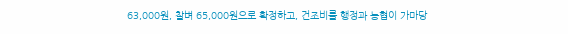63,000원, 찰벼 65,000원으로 확정하고, 건조비를 행정과 농협이 가마당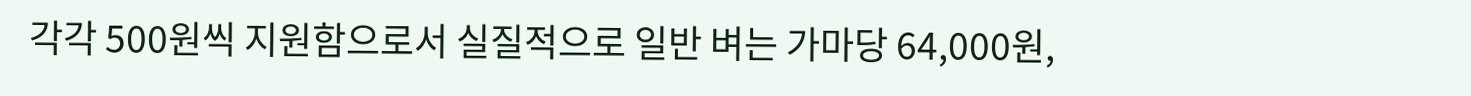각각 500원씩 지원함으로서 실질적으로 일반 벼는 가마당 64,000원,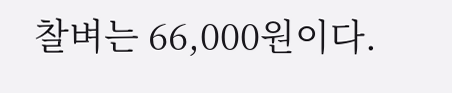찰벼는 66,000원이다.